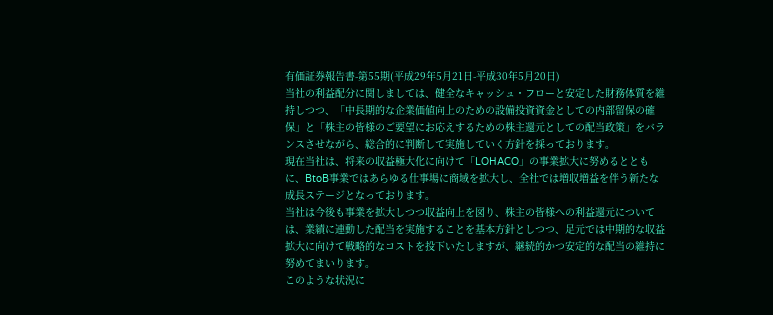有価証券報告書-第55期(平成29年5月21日-平成30年5月20日)
当社の利益配分に関しましては、健全なキャッシュ・フローと安定した財務体質を維持しつつ、「中長期的な企業価値向上のための設備投資資金としての内部留保の確保」と「株主の皆様のご要望にお応えするための株主還元としての配当政策」をバランスさせながら、総合的に判断して実施していく方針を採っております。
現在当社は、将来の収益極大化に向けて「LOHACO」の事業拡大に努めるとともに、BtoB事業ではあらゆる仕事場に商域を拡大し、全社では増収増益を伴う新たな成長ステージとなっております。
当社は今後も事業を拡大しつつ収益向上を図り、株主の皆様への利益還元については、業績に連動した配当を実施することを基本方針としつつ、足元では中期的な収益拡大に向けて戦略的なコストを投下いたしますが、継続的かつ安定的な配当の維持に努めてまいります。
このような状況に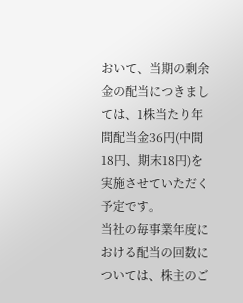おいて、当期の剰余金の配当につきましては、1株当たり年間配当金36円(中間18円、期末18円)を実施させていただく予定です。
当社の毎事業年度における配当の回数については、株主のご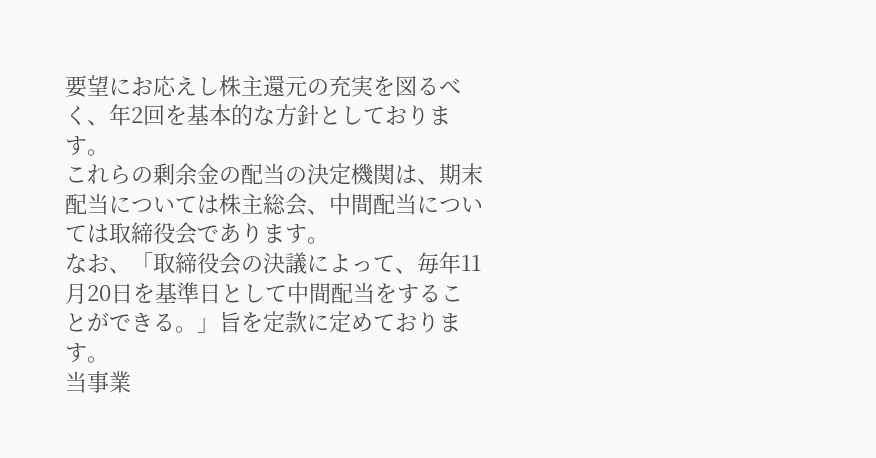要望にお応えし株主還元の充実を図るべく、年2回を基本的な方針としております。
これらの剰余金の配当の決定機関は、期末配当については株主総会、中間配当については取締役会であります。
なお、「取締役会の決議によって、毎年11月20日を基準日として中間配当をすることができる。」旨を定款に定めております。
当事業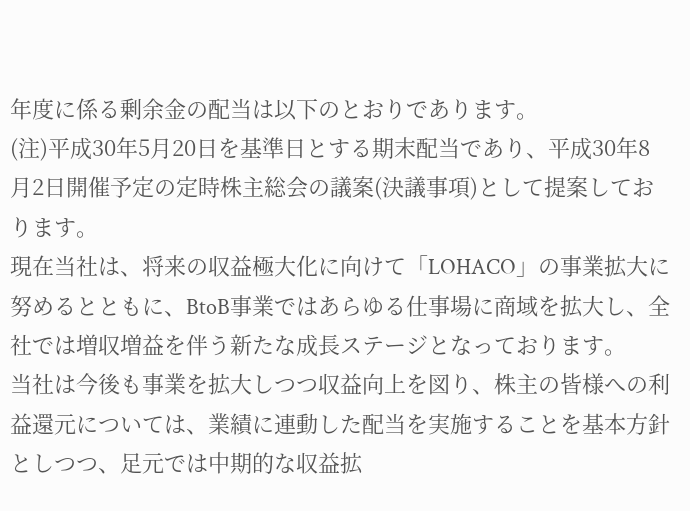年度に係る剰余金の配当は以下のとおりであります。
(注)平成30年5月20日を基準日とする期末配当であり、平成30年8月2日開催予定の定時株主総会の議案(決議事項)として提案しております。
現在当社は、将来の収益極大化に向けて「LOHACO」の事業拡大に努めるとともに、BtoB事業ではあらゆる仕事場に商域を拡大し、全社では増収増益を伴う新たな成長ステージとなっております。
当社は今後も事業を拡大しつつ収益向上を図り、株主の皆様への利益還元については、業績に連動した配当を実施することを基本方針としつつ、足元では中期的な収益拡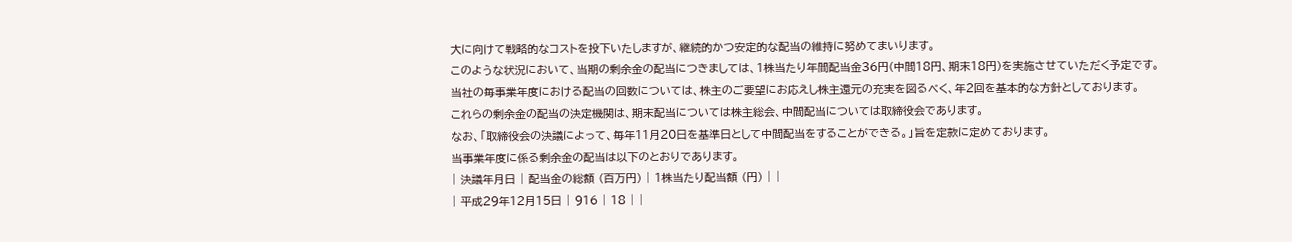大に向けて戦略的なコストを投下いたしますが、継続的かつ安定的な配当の維持に努めてまいります。
このような状況において、当期の剰余金の配当につきましては、1株当たり年間配当金36円(中間18円、期末18円)を実施させていただく予定です。
当社の毎事業年度における配当の回数については、株主のご要望にお応えし株主還元の充実を図るべく、年2回を基本的な方針としております。
これらの剰余金の配当の決定機関は、期末配当については株主総会、中間配当については取締役会であります。
なお、「取締役会の決議によって、毎年11月20日を基準日として中間配当をすることができる。」旨を定款に定めております。
当事業年度に係る剰余金の配当は以下のとおりであります。
| 決議年月日 | 配当金の総額 (百万円) | 1株当たり配当額 (円) | |
| 平成29年12月15日 | 916 | 18 | |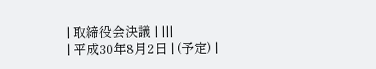| 取締役会決議 | |||
| 平成30年8月2日 | (予定) |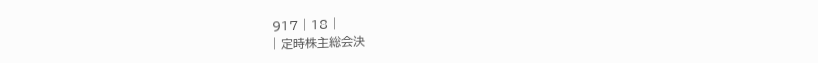917 | 18 |
| 定時株主総会決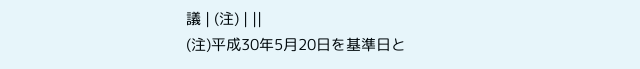議 | (注) | ||
(注)平成30年5月20日を基準日と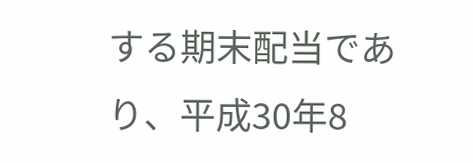する期末配当であり、平成30年8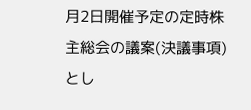月2日開催予定の定時株主総会の議案(決議事項)とし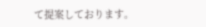て提案しております。